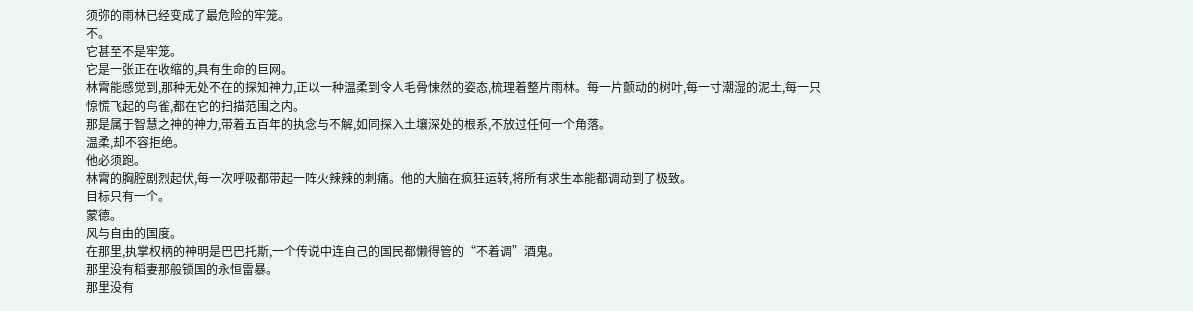须弥的雨林已经变成了最危险的牢笼。
不。
它甚至不是牢笼。
它是一张正在收缩的,具有生命的巨网。
林霄能感觉到,那种无处不在的探知神力,正以一种温柔到令人毛骨悚然的姿态,梳理着整片雨林。每一片颤动的树叶,每一寸潮湿的泥土,每一只惊慌飞起的鸟雀,都在它的扫描范围之内。
那是属于智慧之神的神力,带着五百年的执念与不解,如同探入土壤深处的根系,不放过任何一个角落。
温柔,却不容拒绝。
他必须跑。
林霄的胸腔剧烈起伏,每一次呼吸都带起一阵火辣辣的刺痛。他的大脑在疯狂运转,将所有求生本能都调动到了极致。
目标只有一个。
蒙德。
风与自由的国度。
在那里,执掌权柄的神明是巴巴托斯,一个传说中连自己的国民都懒得管的“不着调”酒鬼。
那里没有稻妻那般锁国的永恒雷暴。
那里没有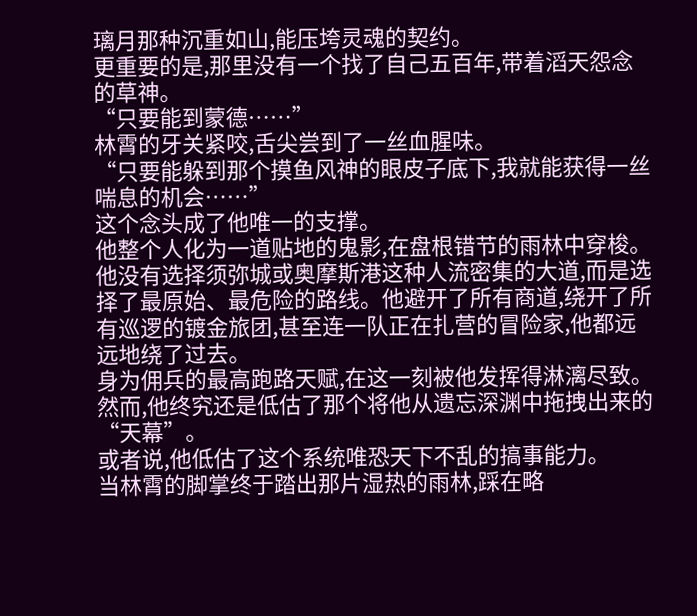璃月那种沉重如山,能压垮灵魂的契约。
更重要的是,那里没有一个找了自己五百年,带着滔天怨念的草神。
“只要能到蒙德……”
林霄的牙关紧咬,舌尖尝到了一丝血腥味。
“只要能躲到那个摸鱼风神的眼皮子底下,我就能获得一丝喘息的机会……”
这个念头成了他唯一的支撑。
他整个人化为一道贴地的鬼影,在盘根错节的雨林中穿梭。他没有选择须弥城或奥摩斯港这种人流密集的大道,而是选择了最原始、最危险的路线。他避开了所有商道,绕开了所有巡逻的镀金旅团,甚至连一队正在扎营的冒险家,他都远远地绕了过去。
身为佣兵的最高跑路天赋,在这一刻被他发挥得淋漓尽致。
然而,他终究还是低估了那个将他从遗忘深渊中拖拽出来的“天幕”。
或者说,他低估了这个系统唯恐天下不乱的搞事能力。
当林霄的脚掌终于踏出那片湿热的雨林,踩在略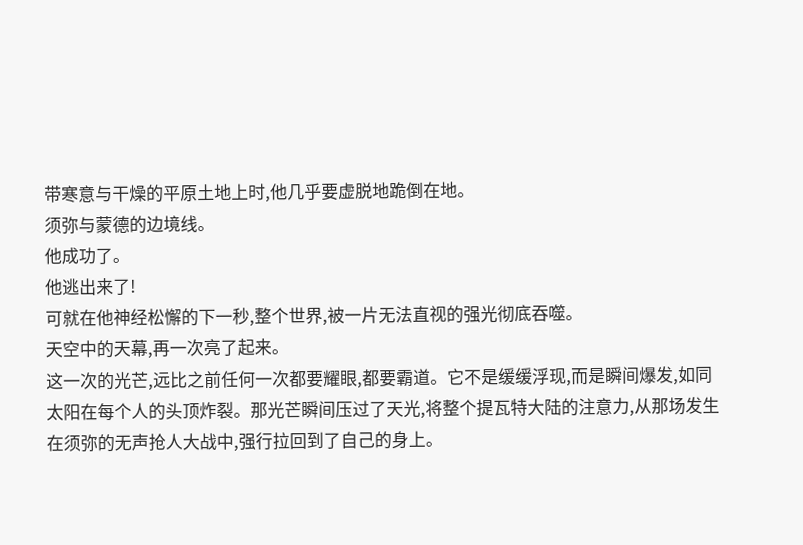带寒意与干燥的平原土地上时,他几乎要虚脱地跪倒在地。
须弥与蒙德的边境线。
他成功了。
他逃出来了!
可就在他神经松懈的下一秒,整个世界,被一片无法直视的强光彻底吞噬。
天空中的天幕,再一次亮了起来。
这一次的光芒,远比之前任何一次都要耀眼,都要霸道。它不是缓缓浮现,而是瞬间爆发,如同太阳在每个人的头顶炸裂。那光芒瞬间压过了天光,将整个提瓦特大陆的注意力,从那场发生在须弥的无声抢人大战中,强行拉回到了自己的身上。